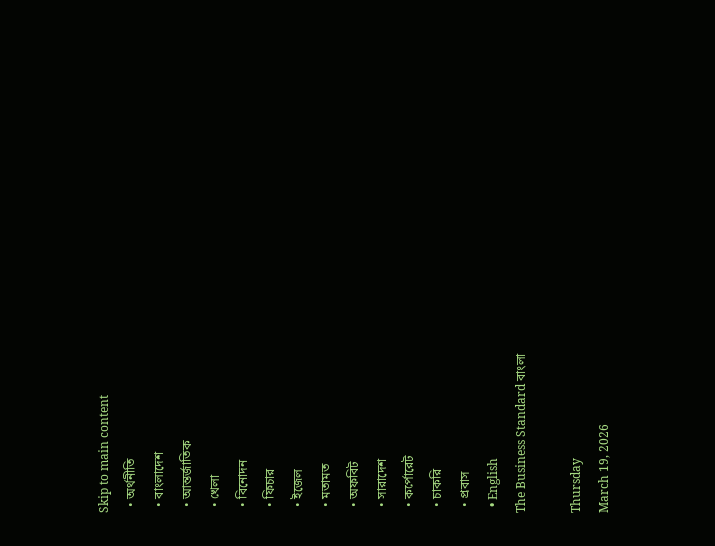Skip to main content
  • অর্থনীতি
  • বাংলাদেশ
  • আন্তর্জাতিক
  • খেলা
  • বিনোদন
  • ফিচার
  • ইজেল
  • মতামত
  • অফবিট
  • সারাদেশ
  • কর্পোরেট
  • চাকরি
  • প্রবাস
  • English
The Business Standard বাংলা

Thursday
March 19, 2026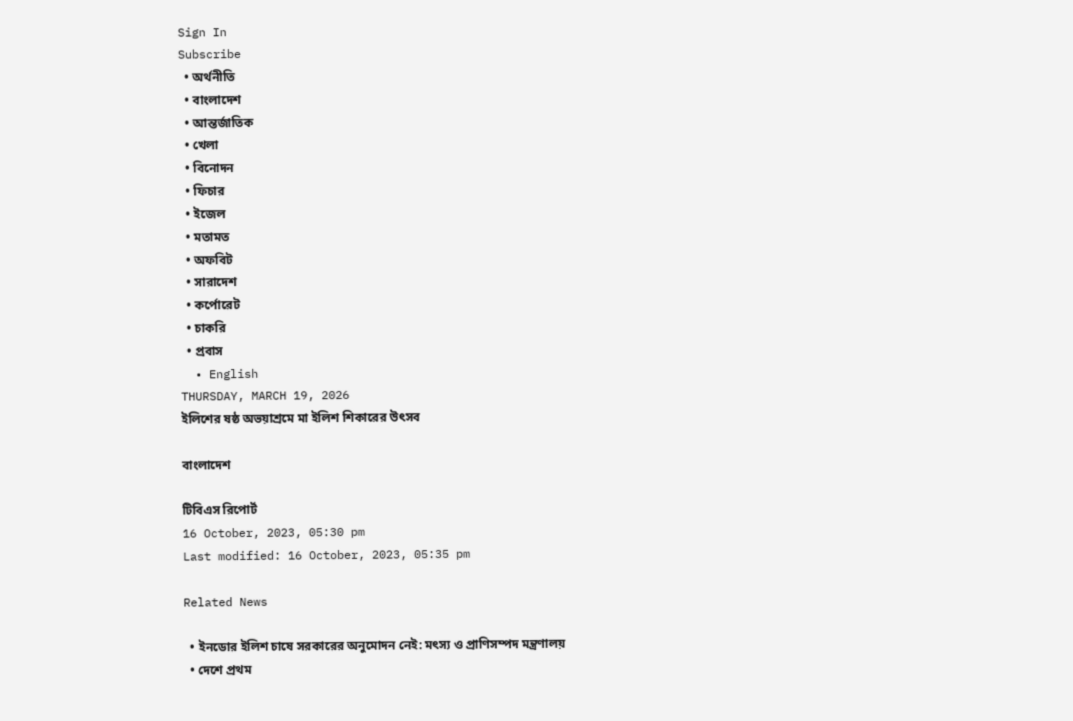Sign In
Subscribe
  • অর্থনীতি
  • বাংলাদেশ
  • আন্তর্জাতিক
  • খেলা
  • বিনোদন
  • ফিচার
  • ইজেল
  • মতামত
  • অফবিট
  • সারাদেশ
  • কর্পোরেট
  • চাকরি
  • প্রবাস
  • English
THURSDAY, MARCH 19, 2026
ইলিশের ষষ্ঠ অভয়াশ্রমে মা ইলিশ শিকারের উৎসব

বাংলাদেশ

টিবিএস রিপোর্ট
16 October, 2023, 05:30 pm
Last modified: 16 October, 2023, 05:35 pm

Related News

  • ইনডোর ইলিশ চাষে সরকারের অনুমোদন নেই: মৎস্য ও প্রাণিসম্পদ মন্ত্রণালয়
  • দেশে প্রথম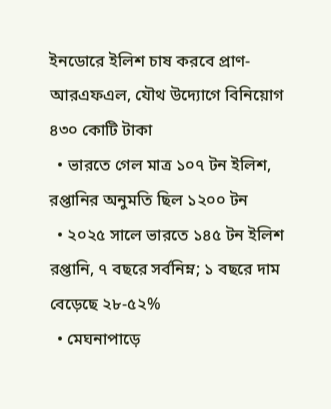ইনডোরে ইলিশ চাষ করবে প্রাণ-আরএফএল, যৌথ উদ্যোগে বিনিয়োগ ৪৩০ কোটি টাকা
  • ভারতে গেল মাত্র ১০৭ টন ইলিশ, রপ্তানির অনুমতি ছিল ১২০০ টন
  • ২০২৫ সালে ভারতে ১৪৫ টন ইলিশ রপ্তানি, ৭ বছরে সর্বনিম্ন; ১ বছরে দাম বেড়েছে ২৮-৫২%
  • মেঘনাপাড়ে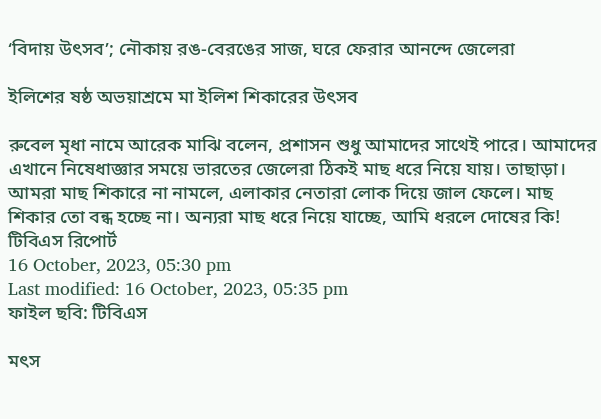‘বিদায় উৎসব’; নৌকায় রঙ-বেরঙের সাজ, ঘরে ফেরার আনন্দে জেলেরা

ইলিশের ষষ্ঠ অভয়াশ্রমে মা ইলিশ শিকারের উৎসব

রুবেল মৃধা নামে আরেক মাঝি বলেন, প্রশাসন শুধু আমাদের সাথেই পারে। আমাদের এখানে নিষেধাজ্ঞার সময়ে ভারতের জেলেরা ঠিকই মাছ ধরে নিয়ে যায়। তাছাড়া। আমরা মাছ শিকারে না নামলে, এলাকার নেতারা লোক দিয়ে জাল ফেলে। মাছ শিকার তো বন্ধ হচ্ছে না। অন্যরা মাছ ধরে নিয়ে যাচ্ছে, আমি ধরলে দোষের কি!
টিবিএস রিপোর্ট
16 October, 2023, 05:30 pm
Last modified: 16 October, 2023, 05:35 pm
ফাইল ছবি: টিবিএস

মৎস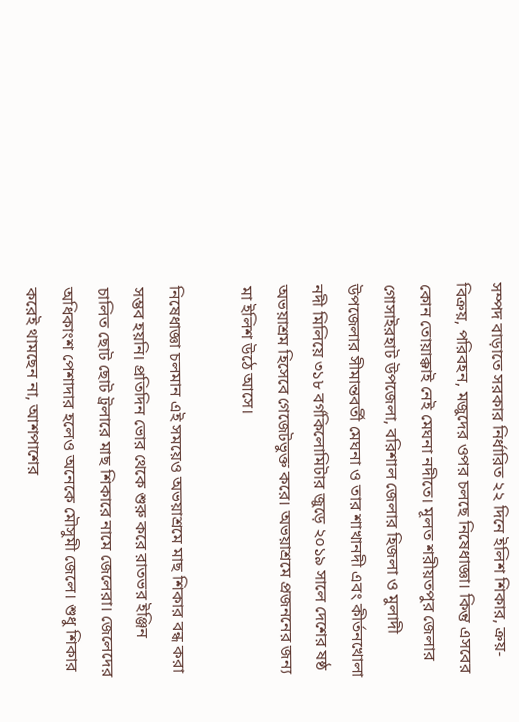সম্পদ বাড়াতে সরকার নির্ধারিত ২২ দিনে ইলিশ শিকার, ক্রয়-বিক্রয়, পরিবহন, মজুদের ওপর চলছে নিষেধাজ্ঞা। কিন্তু এসবের কোন তোয়াক্কাই নেই মেঘনা নদীতে। মূলত শরীয়তপুর জেলার গোসাইরহাট উপজেলা, বরিশাল জেলার হিজলা ও মুলাদী উপজেলার সীমান্তবর্তী মেঘনা ও তার শাখানদী এবং কীর্তনখোলা নদী মিলিয়ে ৩১৮ বর্গকিলোমিটার জুড়ে ২০১৯ সালে দেশের ষষ্ঠ অভয়াশ্রম হিসেবে গেজেটভুক্ত করে। অভয়াশ্রমে প্রজননের জন্য মা ইলিশ উঠে আসে।

নিষেধাজ্ঞা চলমান এই সময়েও অভয়াশ্রমে মাছ শিকার বন্ধ করা সম্ভব হয়নি। প্রতিদিন ভোর থেকে শুরু করে রাতভর ইঞ্জিন চালিত ছোট ছোট ট্রলারে মাছ শিকারে নামে জেলেরা। জেলেদের অধিকাংশ পেশাদার হলেও অনেকে মৌসুমী জেলে। শুধু শিকার করেই থামছেন না, আশপাশের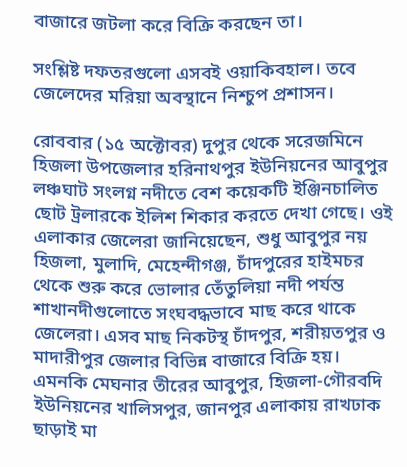বাজারে জটলা করে বিক্রি করছেন তা।

সংশ্লিষ্ট দফতরগুলো এসবই ওয়াকিবহাল। তবে জেলেদের মরিয়া অবস্থানে নিশ্চুপ প্রশাসন।

রোববার (১৫ অক্টোবর) দুপুর থেকে সরেজমিনে হিজলা উপজেলার হরিনাথপুর ইউনিয়নের আবুপুর লঞ্চঘাট সংলগ্ন নদীতে বেশ কয়েকটি ইঞ্জিনচালিত ছোট ট্রলারকে ইলিশ শিকার করতে দেখা গেছে। ওই এলাকার জেলেরা জানিয়েছেন, শুধু আবুপুর নয় হিজলা, মুলাদি, মেহেন্দীগঞ্জ, চাঁদপুরের হাইমচর থেকে শুরু করে ভোলার তেঁতুলিয়া নদী পর্যন্ত শাখানদীগুলোতে সংঘবদ্ধভাবে মাছ করে থাকে জেলেরা। এসব মাছ নিকটস্থ চাঁদপুর, শরীয়তপুর ও মাদারীপুর জেলার বিভিন্ন বাজারে বিক্রি হয়। এমনকি মেঘনার তীরের আবুপুর, হিজলা-গৌরবদি ইউনিয়নের খালিসপুর, জানপুর এলাকায় রাখঢাক ছাড়াই মা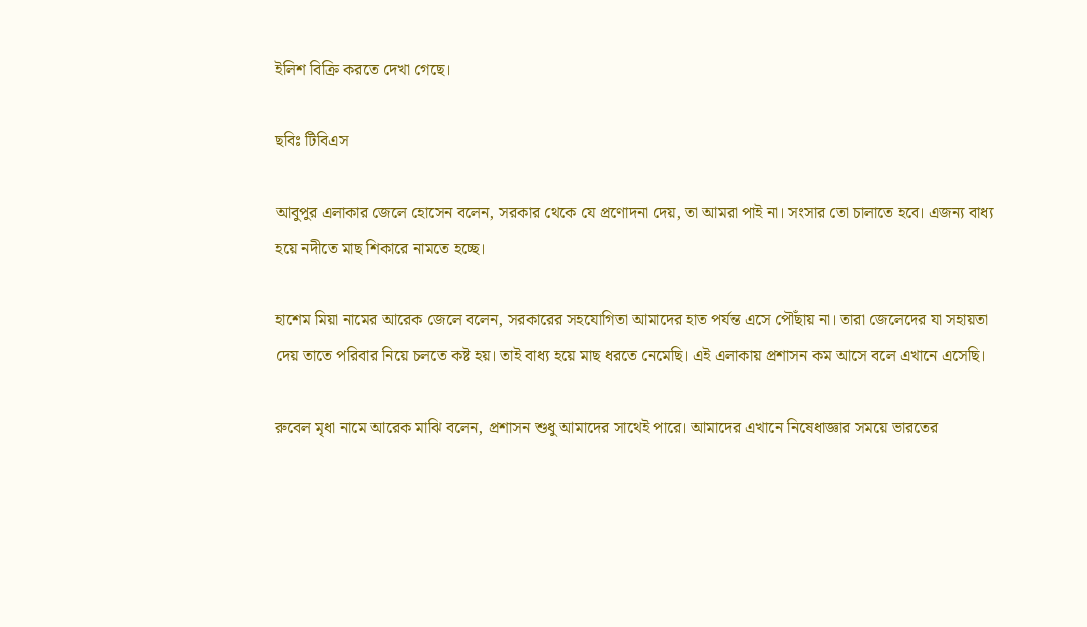ইলিশ বিক্রি করতে দেখা গেছে।

ছবিঃ টিবিএস

আবুপুর এলাকার জেলে হোসেন বলেন, সরকার থেকে যে প্রণোদনা দেয়, তা আমরা পাই না। সংসার তো চালাতে হবে। এজন্য বাধ্য হয়ে নদীতে মাছ শিকারে নামতে হচ্ছে।

হাশেম মিয়া নামের আরেক জেলে বলেন, সরকারের সহযোগিতা আমাদের হাত পর্যন্ত এসে পৌঁছায় না। তারা জেলেদের যা সহায়তা দেয় তাতে পরিবার নিয়ে চলতে কষ্ট হয়। তাই বাধ্য হয়ে মাছ ধরতে নেমেছি। এই এলাকায় প্রশাসন কম আসে বলে এখানে এসেছি।

রুবেল মৃধা নামে আরেক মাঝি বলেন, প্রশাসন শুধু আমাদের সাথেই পারে। আমাদের এখানে নিষেধাজ্ঞার সময়ে ভারতের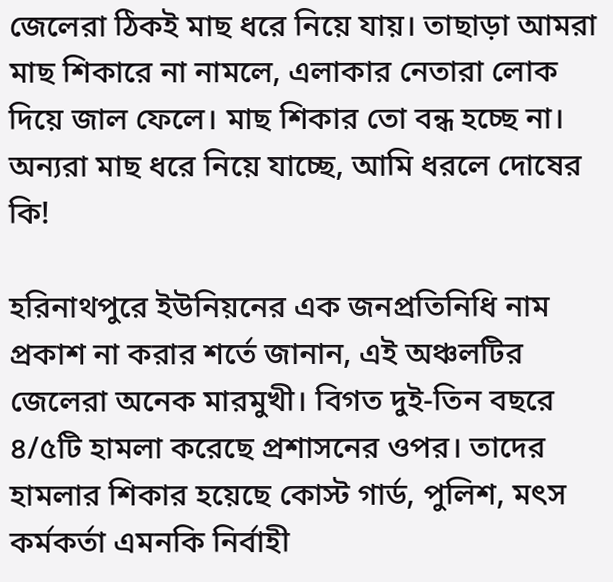জেলেরা ঠিকই মাছ ধরে নিয়ে যায়। তাছাড়া আমরা মাছ শিকারে না নামলে, এলাকার নেতারা লোক দিয়ে জাল ফেলে। মাছ শিকার তো বন্ধ হচ্ছে না। অন্যরা মাছ ধরে নিয়ে যাচ্ছে, আমি ধরলে দোষের কি!

হরিনাথপুরে ইউনিয়নের এক জনপ্রতিনিধি নাম প্রকাশ না করার শর্তে জানান, এই অঞ্চলটির জেলেরা অনেক মারমুখী। বিগত দুই-তিন বছরে ৪/৫টি হামলা করেছে প্রশাসনের ওপর। তাদের হামলার শিকার হয়েছে কোস্ট গার্ড, পুলিশ, মৎস কর্মকর্তা এমনকি নির্বাহী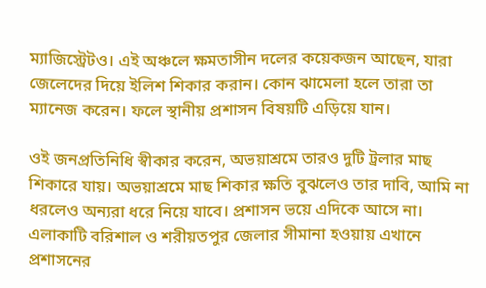ম্যাজিস্ট্রেটও। এই অঞ্চলে ক্ষমতাসীন দলের কয়েকজন আছেন, যারা জেলেদের দিয়ে ইলিশ শিকার করান। কোন ঝামেলা হলে তারা তা ম্যানেজ করেন। ফলে স্থানীয় প্রশাসন বিষয়টি এড়িয়ে যান।

ওই জনপ্রতিনিধি স্বীকার করেন, অভয়াশ্রমে তারও দুটি ট্রলার মাছ শিকারে যায়। অভয়াশ্রমে মাছ শিকার ক্ষতি বুঝলেও তার দাবি, আমি না ধরলেও অন্যরা ধরে নিয়ে যাবে। প্রশাসন ভয়ে এদিকে আসে না। এলাকাটি বরিশাল ও শরীয়তপুর জেলার সীমানা হওয়ায় এখানে প্রশাসনের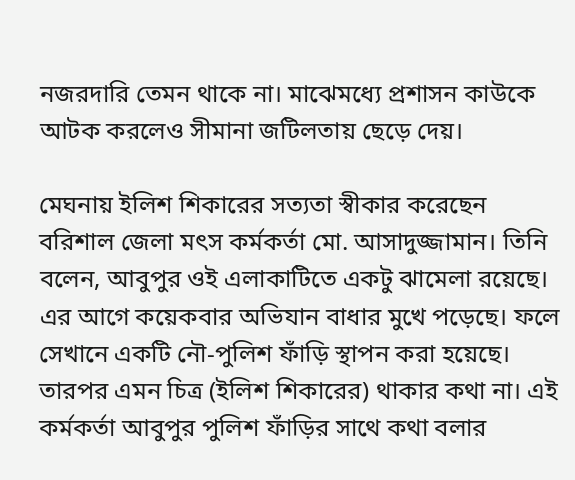নজরদারি তেমন থাকে না। মাঝেমধ্যে প্রশাসন কাউকে আটক করলেও সীমানা জটিলতায় ছেড়ে দেয়।

মেঘনায় ইলিশ শিকারের সত্যতা স্বীকার করেছেন বরিশাল জেলা মৎস কর্মকর্তা মো. আসাদুজ্জামান। তিনি বলেন, আবুপুর ওই এলাকাটিতে একটু ঝামেলা রয়েছে। এর আগে কয়েকবার অভিযান বাধার মুখে পড়েছে। ফলে সেখানে একটি নৌ-পুলিশ ফাঁড়ি স্থাপন করা হয়েছে। তারপর এমন চিত্র (ইলিশ শিকারের) থাকার কথা না। এই কর্মকর্তা আবুপুর পুলিশ ফাঁড়ির সাথে কথা বলার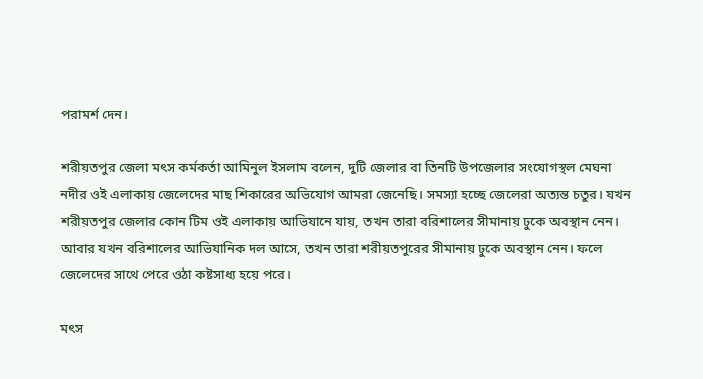পরামর্শ দেন।

শরীয়তপুর জেলা মৎস কর্মকর্তা আমিনুল ইসলাম বলেন, দুটি জেলার বা তিনটি উপজেলার সংযোগস্থল মেঘনা নদীর ওই এলাকায় জেলেদের মাছ শিকারের অভিযোগ আমরা জেনেছি। সমস্যা হচ্ছে জেলেরা অত্যন্ত চতুর। যখন শরীয়তপুর জেলার কোন টিম ওই এলাকায় আভিযানে যায়, তখন তারা বরিশালের সীমানায় ঢুকে অবস্থান নেন। আবার যখন বরিশালের আভিযানিক দল আসে, তখন তারা শরীয়তপুরের সীমানায় ঢুকে অবস্থান নেন। ফলে জেলেদের সাথে পেরে ওঠা কষ্টসাধ্য হয়ে পরে।

মৎস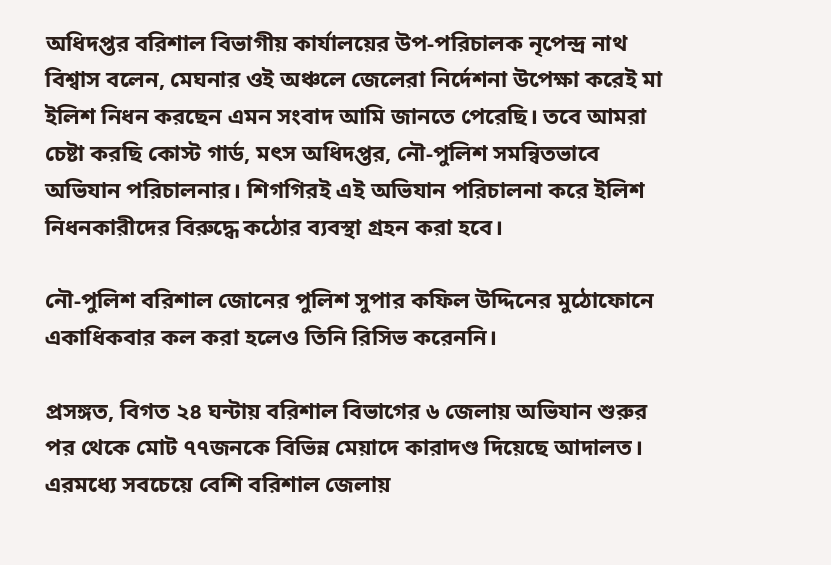অধিদপ্তর বরিশাল বিভাগীয় কার্যালয়ের উপ-পরিচালক নৃপেন্দ্র নাথ বিশ্বাস বলেন, মেঘনার ওই অঞ্চলে জেলেরা নির্দেশনা উপেক্ষা করেই মা ইলিশ নিধন করছেন এমন সংবাদ আমি জানতে পেরেছি। তবে আমরা চেষ্টা করছি কোস্ট গার্ড, মৎস অধিদপ্তর, নৌ-পুলিশ সমন্বিতভাবে অভিযান পরিচালনার। শিগগিরই এই অভিযান পরিচালনা করে ইলিশ নিধনকারীদের বিরুদ্ধে কঠোর ব্যবস্থা গ্রহন করা হবে।

নৌ-পুলিশ বরিশাল জোনের পুলিশ সুপার কফিল উদ্দিনের মুঠোফোনে একাধিকবার কল করা হলেও তিনি রিসিভ করেননি।

প্রসঙ্গত, বিগত ২৪ ঘন্টায় বরিশাল বিভাগের ৬ জেলায় অভিযান শুরুর পর থেকে মোট ৭৭জনকে বিভিন্ন মেয়াদে কারাদণ্ড দিয়েছে আদালত। এরমধ্যে সবচেয়ে বেশি বরিশাল জেলায়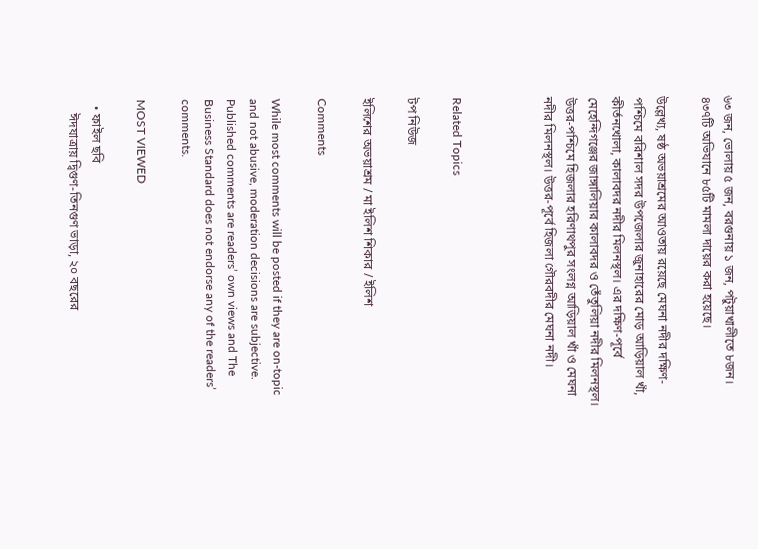৬৩ জন, ভোলায় ৫ জন, বরগুনায় ১ জন, পটুয়াখালীতে ৮জন। ৪৩৭টি অভিযানে ৮৫টি মামলা দায়ের করা হয়েছে।

উল্লেখ্য, ষষ্ঠ অভয়াশ্রমের আওতায় রয়েছে মেঘনা নদীর দক্ষিণ-পশ্চিমে বরিশাল সদর উপজেলার জুনাহারের মোড় আড়িয়াল খাঁ, কীর্তনখোলা, কালাবদর নদীর মিলনস্থল। এর দক্ষিণ-পূর্বে মেহেন্দিগঞ্জের জাঙ্গালিয়ার কালাবদর ও তেঁতুলিয়া নদীর মিলনস্থল। উত্তর-পশ্চিমে হিজলার হরিণাথপুর সংলগ্ন আড়িয়াল খাঁ ও মেঘনা নদীর মিলনস্থল। উত্তর-পূর্বে হিজলা গৌরবদীর মেঘনা নদী।



Related Topics

টপ নিউজ

ইলিশের অভয়াশ্রম / মা ইলিশ শিকার / ইলিশ

Comments

While most comments will be posted if they are on-topic and not abusive, moderation decisions are subjective. Published comments are readers’ own views and The Business Standard does not endorse any of the readers’ comments.

MOST VIEWED

  • ফাইল ছবি
    ঈদযাত্রায় দ্বিগুণ-তিনগুণ ভাড়া, ২০ বছরের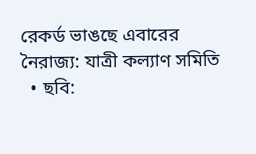রেকর্ড ভাঙছে এবারের নৈরাজ্য: যাত্রী কল্যাণ সমিতি
  • ছবি: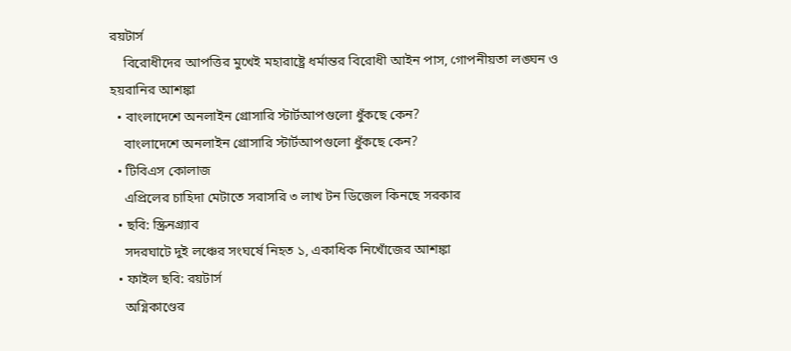রয়টার্স
    বিরোধীদের আপত্তির মুখেই মহারাষ্ট্রে ধর্মান্তর বিরোধী আইন পাস, গোপনীয়তা লঙ্ঘন ও হয়রানির আশঙ্কা
  • বাংলাদেশে অনলাইন গ্রোসারি স্টার্টআপগুলো ধুঁকছে কেন?
    বাংলাদেশে অনলাইন গ্রোসারি স্টার্টআপগুলো ধুঁকছে কেন?
  • টিবিএস কোলাজ
    এপ্রিলের চাহিদা মেটাতে সরাসরি ৩ লাখ টন ডিজেল কিনছে সরকার
  • ছবি: স্ক্রিনগ্র‍্যাব
    সদরঘাটে দুই লঞ্চের সংঘর্ষে নিহত ১, একাধিক নিখোঁজের আশঙ্কা
  • ফাইল ছবি: রয়টার্স
    অগ্নিকাণ্ডের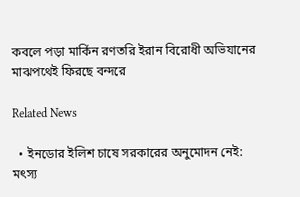কবলে পড়া মার্কিন রণতরি ইরান বিরোধী অভিযানের মাঝপথেই ফিরছে বন্দরে

Related News

  • ইনডোর ইলিশ চাষে সরকারের অনুমোদন নেই: মৎস্য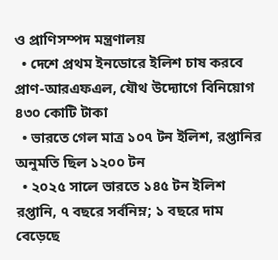ও প্রাণিসম্পদ মন্ত্রণালয়
  • দেশে প্রথম ইনডোরে ইলিশ চাষ করবে প্রাণ-আরএফএল, যৌথ উদ্যোগে বিনিয়োগ ৪৩০ কোটি টাকা
  • ভারতে গেল মাত্র ১০৭ টন ইলিশ, রপ্তানির অনুমতি ছিল ১২০০ টন
  • ২০২৫ সালে ভারতে ১৪৫ টন ইলিশ রপ্তানি, ৭ বছরে সর্বনিম্ন; ১ বছরে দাম বেড়েছে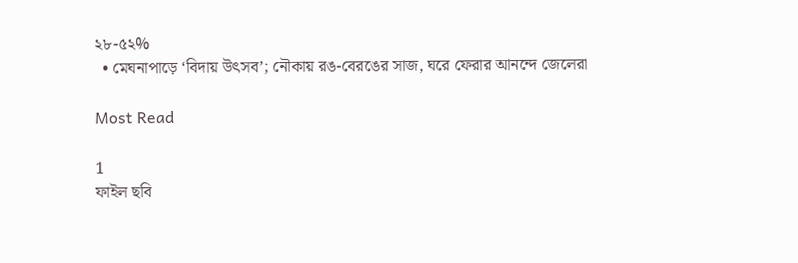২৮-৫২%
  • মেঘনাপাড়ে ‘বিদায় উৎসব’; নৌকায় রঙ-বেরঙের সাজ, ঘরে ফেরার আনন্দে জেলেরা

Most Read

1
ফাইল ছবি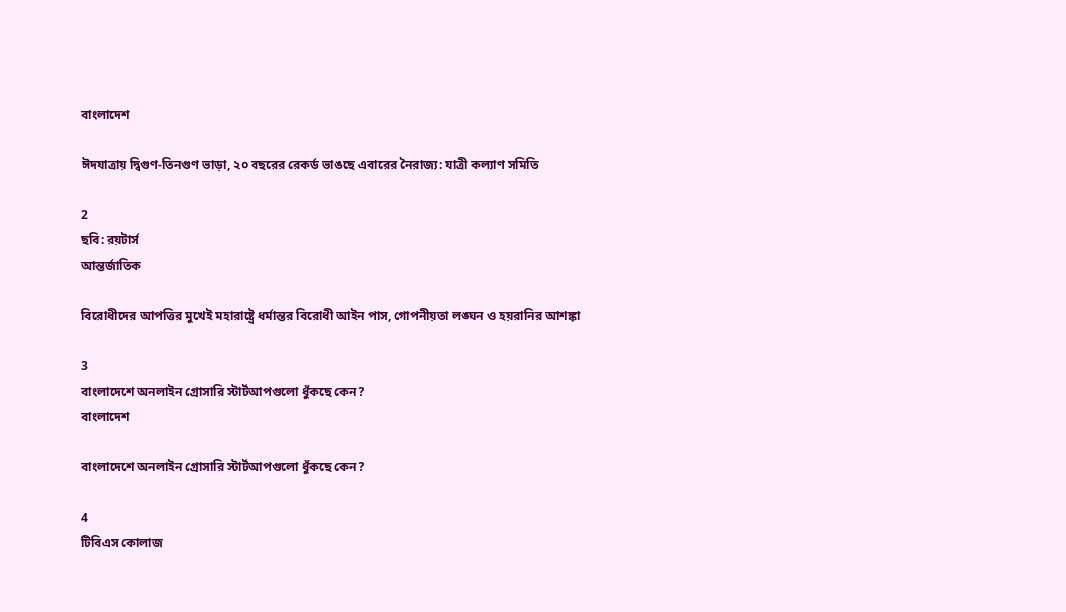বাংলাদেশ

ঈদযাত্রায় দ্বিগুণ-তিনগুণ ভাড়া, ২০ বছরের রেকর্ড ভাঙছে এবারের নৈরাজ্য: যাত্রী কল্যাণ সমিতি

2
ছবি: রয়টার্স
আন্তর্জাতিক

বিরোধীদের আপত্তির মুখেই মহারাষ্ট্রে ধর্মান্তর বিরোধী আইন পাস, গোপনীয়তা লঙ্ঘন ও হয়রানির আশঙ্কা

3
বাংলাদেশে অনলাইন গ্রোসারি স্টার্টআপগুলো ধুঁকছে কেন?
বাংলাদেশ

বাংলাদেশে অনলাইন গ্রোসারি স্টার্টআপগুলো ধুঁকছে কেন?

4
টিবিএস কোলাজ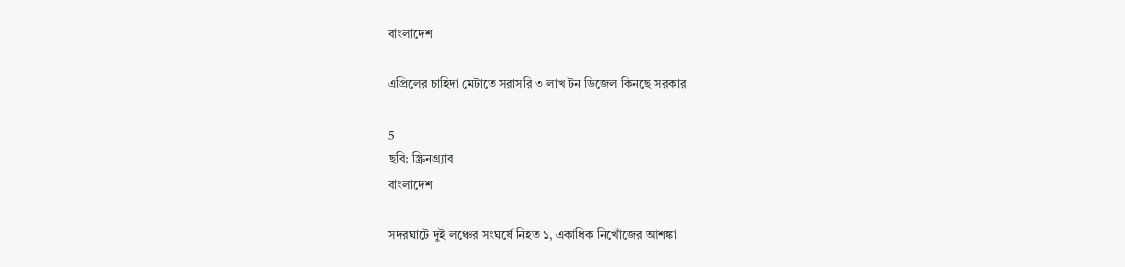বাংলাদেশ

এপ্রিলের চাহিদা মেটাতে সরাসরি ৩ লাখ টন ডিজেল কিনছে সরকার

5
ছবি: স্ক্রিনগ্র‍্যাব
বাংলাদেশ

সদরঘাটে দুই লঞ্চের সংঘর্ষে নিহত ১, একাধিক নিখোঁজের আশঙ্কা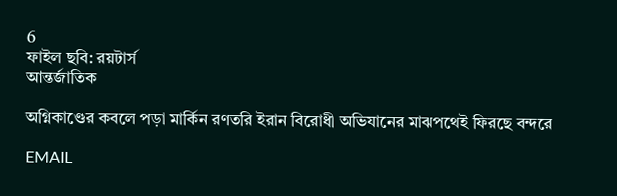6
ফাইল ছবি: রয়টার্স
আন্তর্জাতিক

অগ্নিকাণ্ডের কবলে পড়া মার্কিন রণতরি ইরান বিরোধী অভিযানের মাঝপথেই ফিরছে বন্দরে

EMAIL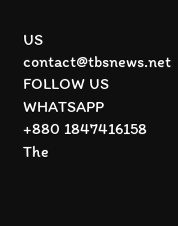US
contact@tbsnews.net
FOLLOW US
WHATSAPP
+880 1847416158
The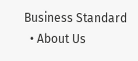Business Standard
  • About Us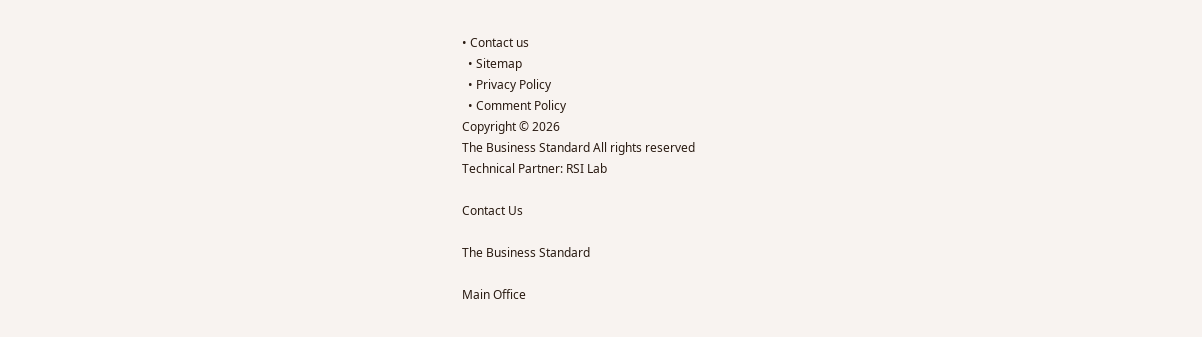• Contact us
  • Sitemap
  • Privacy Policy
  • Comment Policy
Copyright © 2026
The Business Standard All rights reserved
Technical Partner: RSI Lab

Contact Us

The Business Standard

Main Office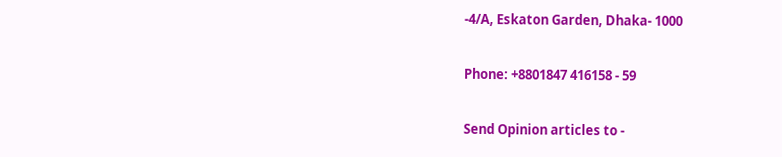-4/A, Eskaton Garden, Dhaka- 1000

Phone: +8801847 416158 - 59

Send Opinion articles to -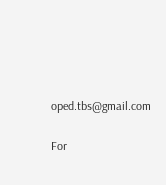oped.tbs@gmail.com

For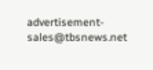advertisement- sales@tbsnews.net